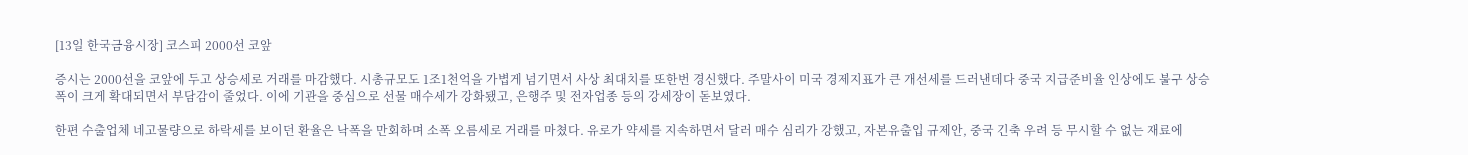[13일 한국금융시장] 코스피 2000선 코앞

증시는 2000선을 코앞에 두고 상승세로 거래를 마감했다. 시총규모도 1조1천억을 가볍게 넘기면서 사상 최대치를 또한번 경신했다. 주말사이 미국 경제지표가 큰 개선세를 드러낸데다 중국 지급준비율 인상에도 불구 상승폭이 크게 확대되면서 부담감이 줄었다. 이에 기관을 중심으로 선물 매수세가 강화됐고, 은행주 및 전자업종 등의 강세장이 돋보였다.

한편 수출업체 네고물량으로 하락세를 보이던 환율은 낙폭을 만회하며 소폭 오름세로 거래를 마쳤다. 유로가 약세를 지속하면서 달러 매수 심리가 강했고, 자본유출입 규제안, 중국 긴축 우려 등 무시할 수 없는 재료에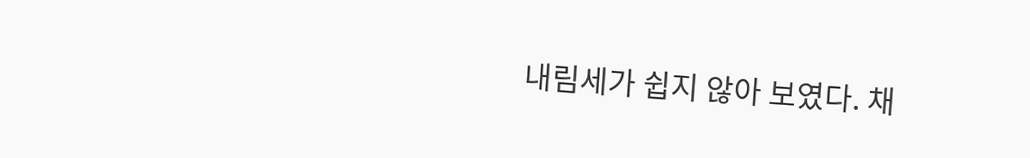내림세가 쉽지 않아 보였다. 채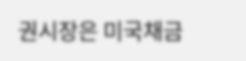권시장은 미국채금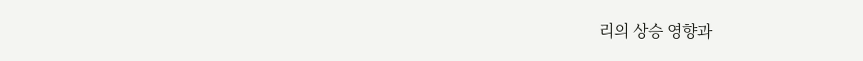리의 상승 영향과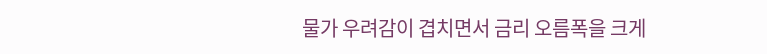물가 우려감이 겹치면서 금리 오름폭을 크게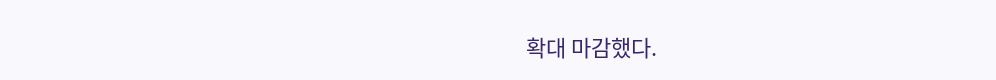확대 마감했다.